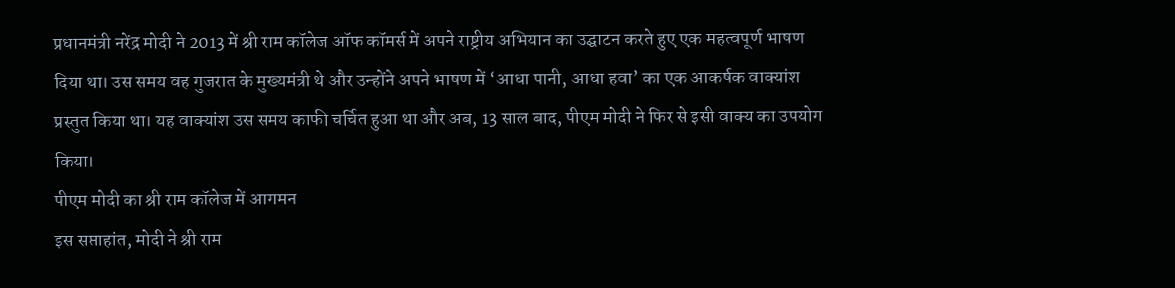प्रधानमंत्री नरेंद्र मोदी ने 2013 में श्री राम कॉलेज ऑफ कॉमर्स में अपने राष्ट्रीय अभियान का उद्घाटन करते हुए एक महत्वपूर्ण भाषण दिया था। उस समय वह गुजरात के मुख्यमंत्री थे और उन्होंने अपने भाषण में ‘आधा पानी, आधा हवा’ का एक आकर्षक वाक्यांश प्रस्तुत किया था। यह वाक्यांश उस समय काफी चर्चित हुआ था और अब, 13 साल बाद, पीएम मोदी ने फिर से इसी वाक्य का उपयोग किया।
पीएम मोदी का श्री राम कॉलेज में आगमन
इस सप्ताहांत, मोदी ने श्री राम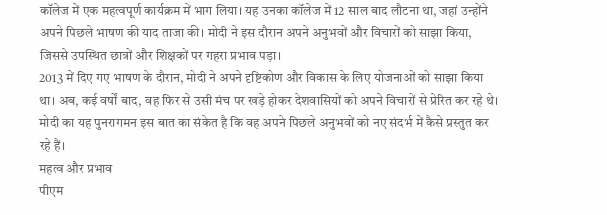कॉलेज में एक महत्वपूर्ण कार्यक्रम में भाग लिया। यह उनका कॉलेज में 12 साल बाद लौटना था, जहां उन्होंने अपने पिछले भाषण की याद ताजा की। मोदी ने इस दौरान अपने अनुभवों और विचारों को साझा किया, जिससे उपस्थित छात्रों और शिक्षकों पर गहरा प्रभाव पड़ा।
2013 में दिए गए भाषण के दौरान, मोदी ने अपने दृष्टिकोण और विकास के लिए योजनाओं को साझा किया था। अब, कई वर्षों बाद, वह फिर से उसी मंच पर खड़े होकर देशवासियों को अपने विचारों से प्रेरित कर रहे थे। मोदी का यह पुनरागमन इस बात का संकेत है कि वह अपने पिछले अनुभवों को नए संदर्भ में कैसे प्रस्तुत कर रहे हैं।
महत्व और प्रभाव
पीएम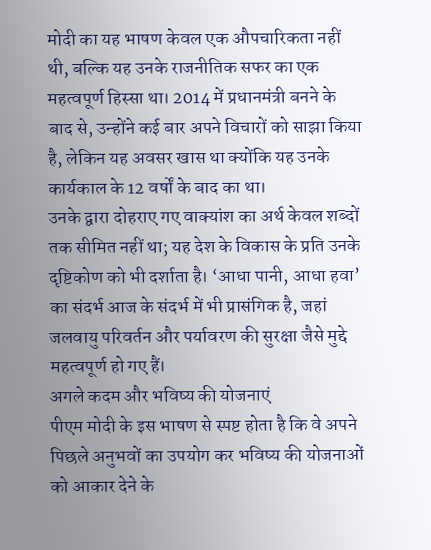मोदी का यह भाषण केवल एक औपचारिकता नहीं थी, बल्कि यह उनके राजनीतिक सफर का एक महत्वपूर्ण हिस्सा था। 2014 में प्रधानमंत्री बनने के बाद से, उन्होंने कई बार अपने विचारों को साझा किया है, लेकिन यह अवसर खास था क्योंकि यह उनके कार्यकाल के 12 वर्षों के बाद का था।
उनके द्वारा दोहराए गए वाक्यांश का अर्थ केवल शब्दों तक सीमित नहीं था; यह देश के विकास के प्रति उनके दृष्टिकोण को भी दर्शाता है। ‘आधा पानी, आधा हवा’ का संदर्भ आज के संदर्भ में भी प्रासंगिक है, जहां जलवायु परिवर्तन और पर्यावरण की सुरक्षा जैसे मुद्दे महत्वपूर्ण हो गए हैं।
अगले कदम और भविष्य की योजनाएं
पीएम मोदी के इस भाषण से स्पष्ट होता है कि वे अपने पिछले अनुभवों का उपयोग कर भविष्य की योजनाओं को आकार देने के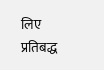लिए प्रतिबद्ध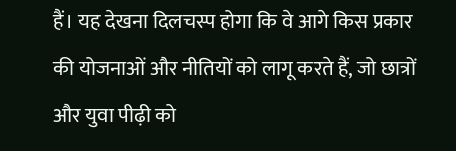हैं। यह देखना दिलचस्प होगा कि वे आगे किस प्रकार की योजनाओं और नीतियों को लागू करते हैं, जो छात्रों और युवा पीढ़ी को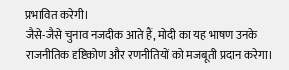प्रभावित करेगी।
जैसे-जैसे चुनाव नजदीक आते हैं, मोदी का यह भाषण उनके राजनीतिक दृष्टिकोण और रणनीतियों को मजबूती प्रदान करेगा।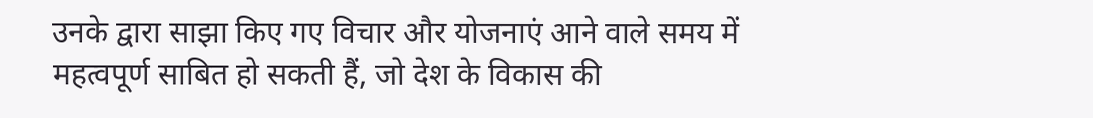उनके द्वारा साझा किए गए विचार और योजनाएं आने वाले समय में महत्वपूर्ण साबित हो सकती हैं, जो देश के विकास की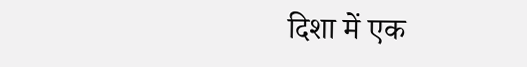दिशा में एक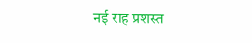नई राह प्रशस्त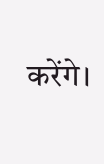करेंगे।